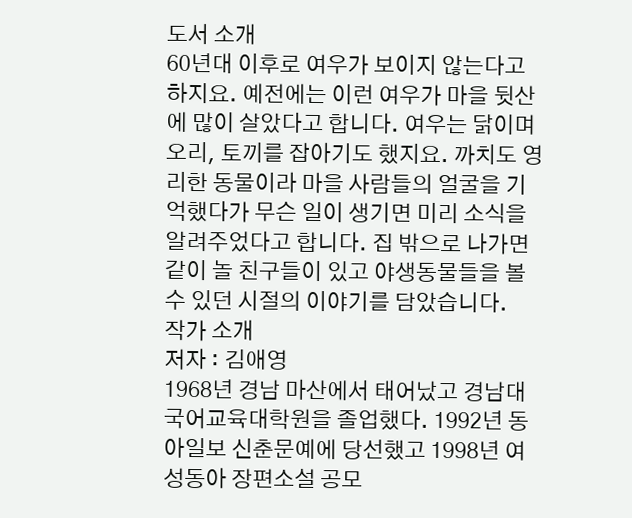도서 소개
60년대 이후로 여우가 보이지 않는다고 하지요. 예전에는 이런 여우가 마을 뒷산에 많이 살았다고 합니다. 여우는 닭이며 오리, 토끼를 잡아기도 했지요. 까치도 영리한 동물이라 마을 사람들의 얼굴을 기억했다가 무슨 일이 생기면 미리 소식을 알려주었다고 합니다. 집 밖으로 나가면 같이 놀 친구들이 있고 야생동물들을 볼 수 있던 시절의 이야기를 담았습니다.
작가 소개
저자 : 김애영
1968년 경남 마산에서 태어났고 경남대 국어교육대학원을 졸업했다. 1992년 동아일보 신춘문예에 당선했고 1998년 여성동아 장편소설 공모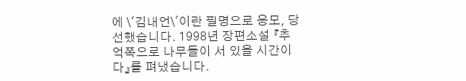에 \'김내언\'이란 필명으로 응모, 당선했습니다. 1998년 장편소설 『추억쪽으로 나무들이 서 있을 시간이다』를 펴냈습니다.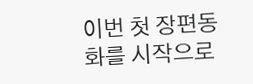이번 첫 장편동화를 시작으로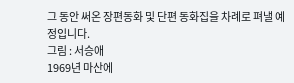그 동안 써온 장편동화 및 단편 동화집을 차례로 펴낼 예정입니다.
그림 : 서승애
1969년 마산에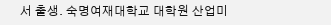서 출생. 숙명여재대학교 대학원 산업미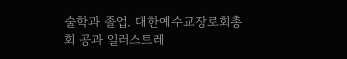술학과 졸업. 대한예수교장로회총회 공과 일러스트레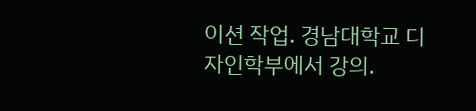이션 작업. 경남대학교 디자인학부에서 강의.